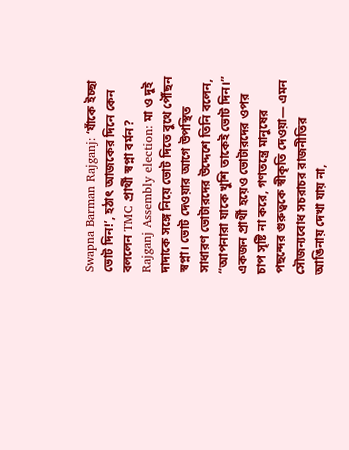Swapna Barman Rajganj: ‘যাঁকে ইচ্ছা ভোট দিন!’, হঠাৎ আজকের দিনে কেন বললেন TMC প্রার্থী স্বপ্না বর্মন?
Rajganj Assembly election: মা ও দুই দাদাকে সঙ্গে নিয়ে ভোট দিতে বুথে পৌঁছন স্বপ্না। ভোট দেওয়ার আগে উপস্থিত সাধারণ ভোটারদের উদ্দেশে তিনি বলেন, “আপনারা যাকে খুশি তাকেই ভোট দিন।” একজন প্রার্থী হয়েও ভোটারদের ওপর চাপ সৃষ্টি না করে, গণতন্ত্রে মানুষের পছন্দের গুরুত্বকে স্বীকৃতি দেওয়া— এমন সৌজন্যবোধ সচরাচর রাজনীতির আঙিনায় দেখা যায় না,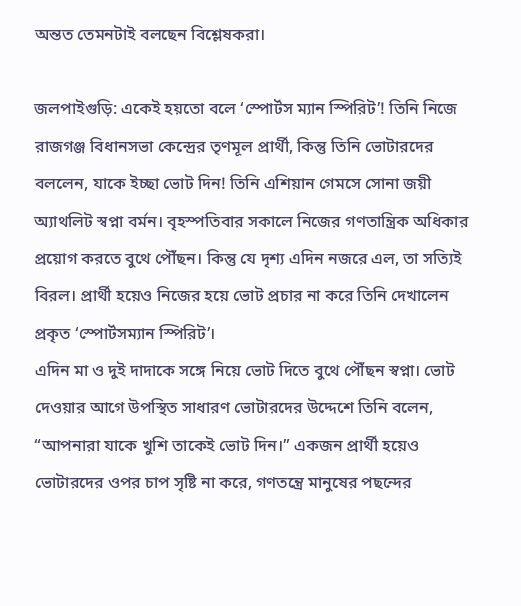অন্তত তেমনটাই বলছেন বিশ্লেষকরা।

জলপাইগুড়ি: একেই হয়তো বলে ‘স্পোর্টস ম্যান স্পিরিট’! তিনি নিজে রাজগঞ্জ বিধানসভা কেন্দ্রের তৃণমূল প্রার্থী, কিন্তু তিনি ভোটারদের বললেন, যাকে ইচ্ছা ভোট দিন! তিনি এশিয়ান গেমসে সোনা জয়ী অ্যাথলিট স্বপ্না বর্মন। বৃহস্পতিবার সকালে নিজের গণতান্ত্রিক অধিকার প্রয়োগ করতে বুথে পৌঁছন। কিন্তু যে দৃশ্য এদিন নজরে এল, তা সত্যিই বিরল। প্রার্থী হয়েও নিজের হয়ে ভোট প্রচার না করে তিনি দেখালেন প্রকৃত ‘স্পোর্টসম্যান স্পিরিট’।
এদিন মা ও দুই দাদাকে সঙ্গে নিয়ে ভোট দিতে বুথে পৌঁছন স্বপ্না। ভোট দেওয়ার আগে উপস্থিত সাধারণ ভোটারদের উদ্দেশে তিনি বলেন, “আপনারা যাকে খুশি তাকেই ভোট দিন।” একজন প্রার্থী হয়েও ভোটারদের ওপর চাপ সৃষ্টি না করে, গণতন্ত্রে মানুষের পছন্দের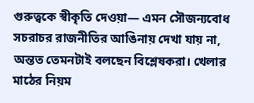গুরুত্বকে স্বীকৃতি দেওয়া— এমন সৌজন্যবোধ সচরাচর রাজনীতির আঙিনায় দেখা যায় না, অন্তত তেমনটাই বলছেন বিশ্লেষকরা। খেলার মাঠের নিয়ম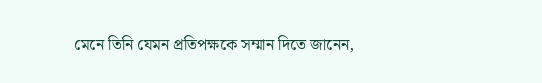মেনে তিনি যেমন প্রতিপক্ষকে সম্মান দিতে জানেন,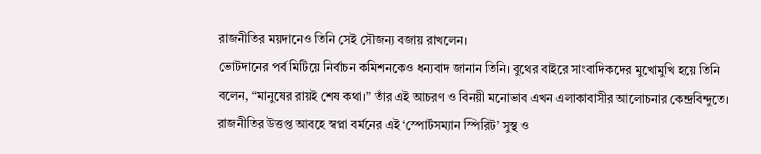রাজনীতির ময়দানেও তিনি সেই সৌজন্য বজায় রাখলেন।
ভোটদানের পর্ব মিটিয়ে নির্বাচন কমিশনকেও ধন্যবাদ জানান তিনি। বুথের বাইরে সাংবাদিকদের মুখোমুখি হয়ে তিনি বলেন, “মানুষের রায়ই শেষ কথা।” তাঁর এই আচরণ ও বিনয়ী মনোভাব এখন এলাকাবাসীর আলোচনার কেন্দ্রবিন্দুতে। রাজনীতির উত্তপ্ত আবহে স্বপ্না বর্মনের এই ‘স্পোর্টসম্যান স্পিরিট’ সুস্থ ও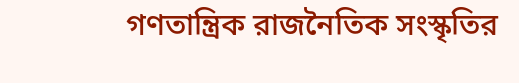গণতান্ত্রিক রাজনৈতিক সংস্কৃতির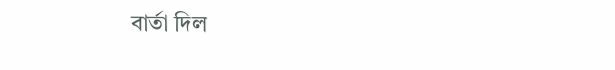বার্তা দিল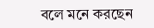বলে মনে করছেন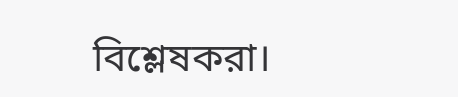বিশ্লেষকরা।